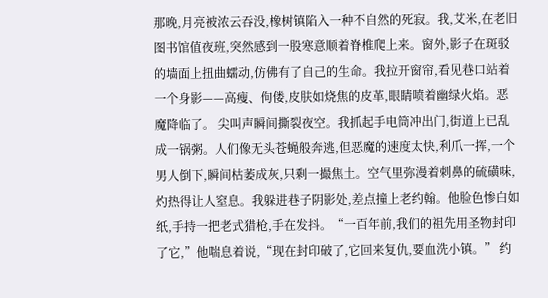那晚,月亮被浓云吞没,橡树镇陷入一种不自然的死寂。我,艾米,在老旧图书馆值夜班,突然感到一股寒意顺着脊椎爬上来。窗外,影子在斑驳的墙面上扭曲蠕动,仿佛有了自己的生命。我拉开窗帘,看见巷口站着一个身影——高瘦、佝偻,皮肤如烧焦的皮革,眼睛喷着幽绿火焰。恶魔降临了。 尖叫声瞬间撕裂夜空。我抓起手电筒冲出门,街道上已乱成一锅粥。人们像无头苍蝇般奔逃,但恶魔的速度太快,利爪一挥,一个男人倒下,瞬间枯萎成灰,只剩一撮焦土。空气里弥漫着刺鼻的硫磺味,灼热得让人窒息。我躲进巷子阴影处,差点撞上老约翰。他脸色惨白如纸,手持一把老式猎枪,手在发抖。“一百年前,我们的祖先用圣物封印了它,”他喘息着说,“现在封印破了,它回来复仇,要血洗小镇。” 约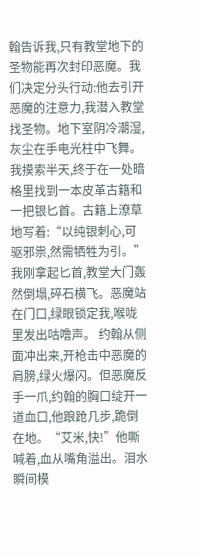翰告诉我,只有教堂地下的圣物能再次封印恶魔。我们决定分头行动:他去引开恶魔的注意力,我潜入教堂找圣物。地下室阴冷潮湿,灰尘在手电光柱中飞舞。我摸索半天,终于在一处暗格里找到一本皮革古籍和一把银匕首。古籍上潦草地写着:“以纯银刺心,可驱邪祟,然需牺牲为引。” 我刚拿起匕首,教堂大门轰然倒塌,碎石横飞。恶魔站在门口,绿眼锁定我,喉咙里发出咕噜声。 约翰从侧面冲出来,开枪击中恶魔的肩膀,绿火爆闪。但恶魔反手一爪,约翰的胸口绽开一道血口,他踉跄几步,跪倒在地。“艾米,快!”他嘶喊着,血从嘴角溢出。泪水瞬间模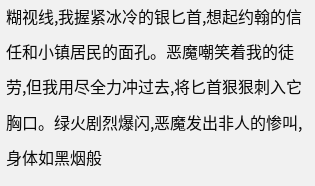糊视线,我握紧冰冷的银匕首,想起约翰的信任和小镇居民的面孔。恶魔嘲笑着我的徒劳,但我用尽全力冲过去,将匕首狠狠刺入它胸口。绿火剧烈爆闪,恶魔发出非人的惨叫,身体如黑烟般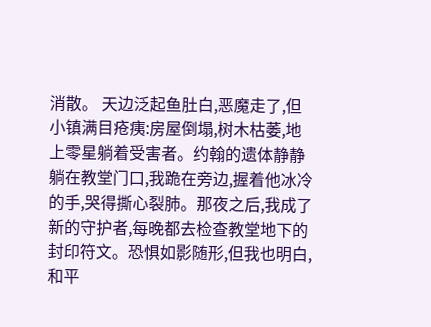消散。 天边泛起鱼肚白,恶魔走了,但小镇满目疮痍:房屋倒塌,树木枯萎,地上零星躺着受害者。约翰的遗体静静躺在教堂门口,我跪在旁边,握着他冰冷的手,哭得撕心裂肺。那夜之后,我成了新的守护者,每晚都去检查教堂地下的封印符文。恐惧如影随形,但我也明白,和平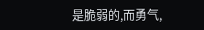是脆弱的,而勇气,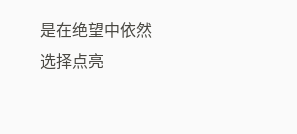是在绝望中依然选择点亮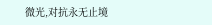微光,对抗永无止境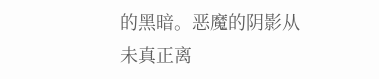的黑暗。恶魔的阴影从未真正离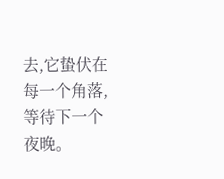去,它蛰伏在每一个角落,等待下一个夜晚。